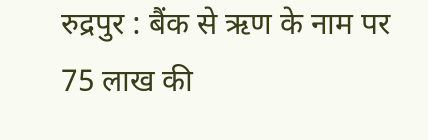रुद्रपुर : बैंक से ऋण के नाम पर 75 लाख की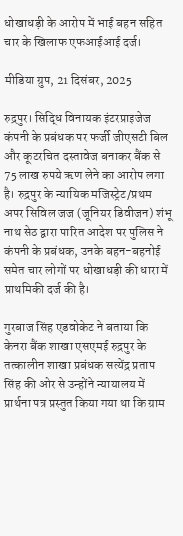धोखाधड़ी के आरोप में भाई बहन सहित चार के खिलाफ एफआईआई दर्ज।

मीडिया ग्रुप, 21 दिसंबर, 2025

रुद्रपुर। सिद्धि विनायक इंटरप्राइजेज कंपनी के प्रबंधक पर फर्जी जीएसटी बिल और कूटरचित दस्तावेज बनाकर बैंक से 75 लाख रुपये ऋण लेने का आरोप लगा है। रुद्रपुर के न्यायिक मजिस्ट्रेट/प्रथम अपर सिविल जज (जूनियर डिवीजन) शंभू नाथ सेठ द्वारा पारित आदेश पर पुलिस ने कंपनी के प्रबंधक, उनके बहन-बहनोई समेत चार लोगों पर धोखाधड़ी की धारा में प्राथमिकी दर्ज की है।

गुरबाज सिंह एडवोकेट ने बताया कि केनरा बैंक शाखा एसएमई रुद्रपुर के तत्कालीन शाखा प्रबंधक सत्येंद्र प्रताप सिंह की ओर से उन्होंने न्यायालय में प्रार्थना पत्र प्रस्तुत किया गया था कि ग्राम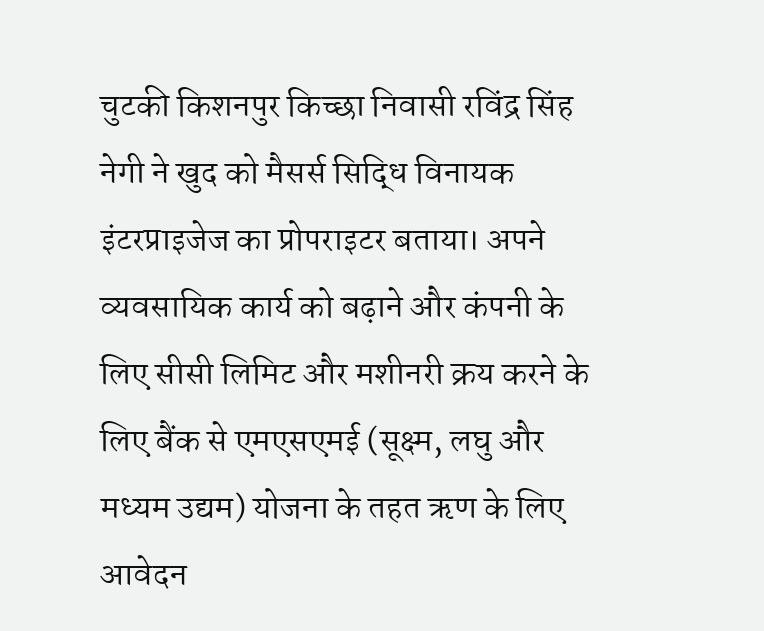चुटकी किशनपुर किच्छा निवासी रविंद्र सिंह नेगी ने खुद को मैसर्स सिद्धि विनायक इंटरप्राइजेज का प्रोपराइटर बताया। अपने व्यवसायिक कार्य को बढ़ाने और कंपनी के लिए सीसी लिमिट और मशीनरी क्रय करने के लिए बैंक से एमएसएमई (सूक्ष्म, लघु और मध्यम उद्यम) योजना के तहत ऋण के लिए आवेदन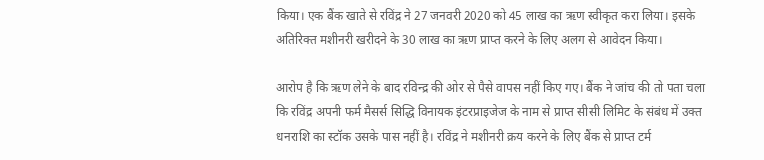किया। एक बैंक खाते से रविंद्र ने 27 जनवरी 2020 को 45 लाख का ऋण स्वीकृत करा लिया। इसके अतिरिक्त मशीनरी खरीदने के 30 लाख का ऋण प्राप्त करने के लिए अलग से आवेदन किया।

आरोप है कि ऋण लेने के बाद रविन्द्र की ओर से पैसे वापस नहीं किए गए। बैंक ने जांच की तो पता चला कि रविंद्र अपनी फर्म मैसर्स सिद्धि विनायक इंटरप्राइजेज के नाम से प्राप्त सीसी लिमिट के संबंध में उक्त धनराशि का स्टॉक उसके पास नहीं है। रविंद्र ने मशीनरी क्रय करने के लिए बैंक से प्राप्त टर्म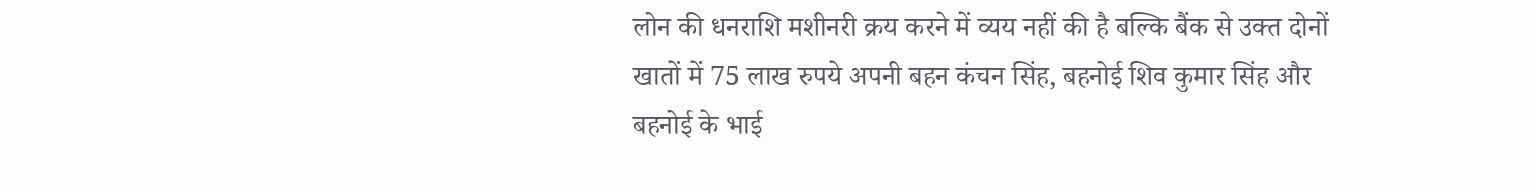लोन की धनराशि मशीनरी क्रय करने में व्यय नहीं की है बल्कि बैंक से उक्त दोनों खातों में 75 लाख रुपये अपनी बहन कंचन सिंह, बहनोई शिव कुमार सिंह और बहनोई के भाई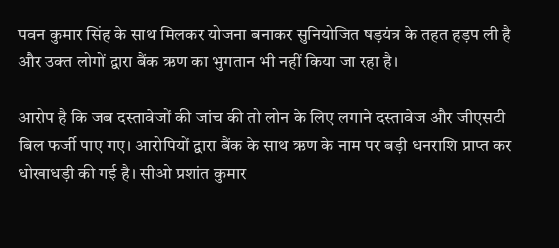पवन कुमार सिंह के साथ मिलकर योजना बनाकर सुनियोजित षड़यंत्र के तहत हड़प ली है और उक्त लोगों द्वारा बैंक ऋण का भुगतान भी नहीं किया जा रहा है।

आरोप है कि जब दस्तावेजों की जांच की तो लोन के लिए लगाने दस्तावेज और जीएसटी बिल फर्जी पाए गए। आरोपियों द्वारा बैंक के साथ ऋण के नाम पर बड़ी धनराशि प्राप्त कर धोखाधड़ी की गई है। सीओ प्रशांत कुमार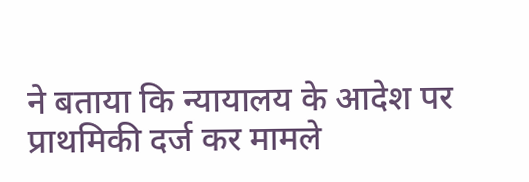ने बताया कि न्यायालय के आदेश पर प्राथमिकी दर्ज कर मामले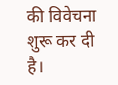की विवेचना शुरू कर दी है।